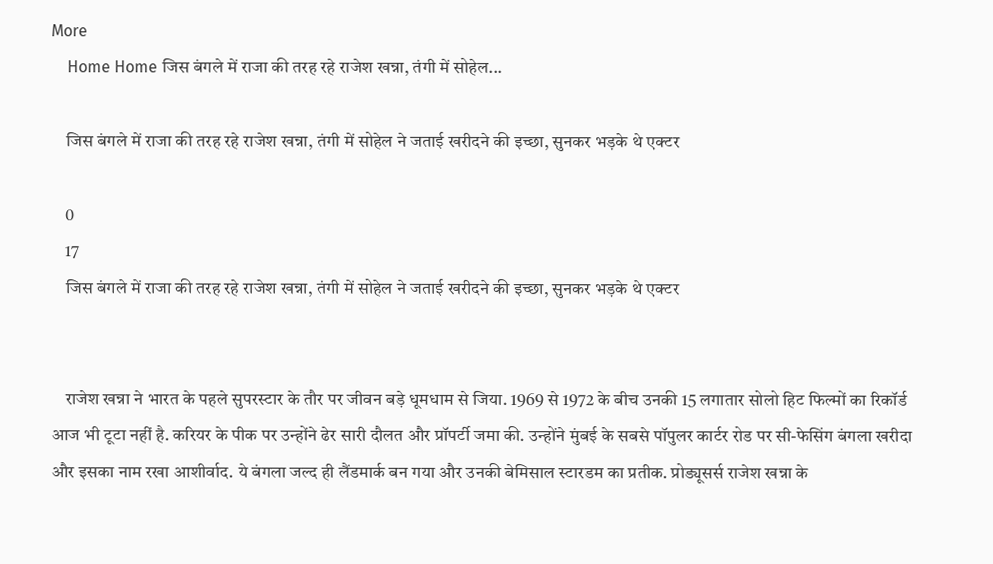More
    Home Home जिस बंगले में राजा की तरह रहे राजेश खन्ना, तंगी में सोहेल...

    जिस बंगले में राजा की तरह रहे राजेश खन्ना, तंगी में सोहेल ने जताई खरीदने की इच्छा, सुनकर भड़के थे एक्टर

    0
    17
    जिस बंगले में राजा की तरह रहे राजेश खन्ना, तंगी में सोहेल ने जताई खरीदने की इच्छा, सुनकर भड़के थे एक्टर


    राजेश खन्ना ने भारत के पहले सुपरस्टार के तौर पर जीवन बड़े धूमधाम से जिया. 1969 से 1972 के बीच उनकी 15 लगातार सोलो हिट फिल्मों का रिकॉर्ड आज भी टूटा नहीं है. करियर के पीक पर उन्होंने ढेर सारी दौलत और प्रॉपर्टी जमा की. उन्होंने मुंबई के सबसे पॉपुलर कार्टर रोड पर सी-फेसिंग बंगला खरीदा और इसका नाम रखा आशीर्वाद. ये बंगला जल्द ही लैंडमार्क बन गया और उनकी बेमिसाल स्टारडम का प्रतीक. प्रोड्यूसर्स राजेश खन्ना के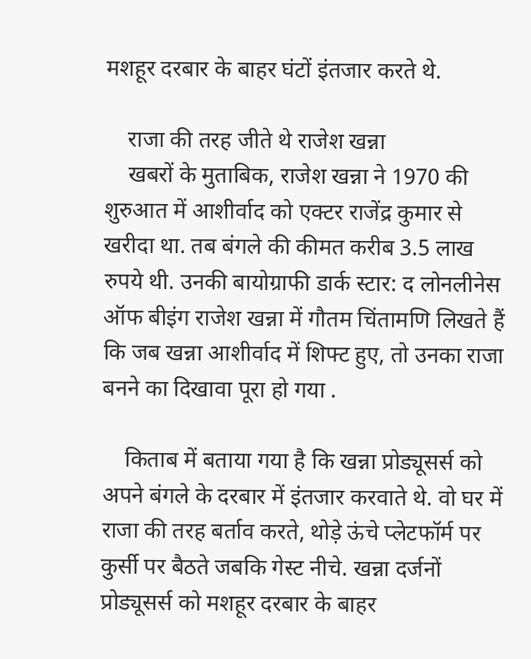मशहूर दरबार के बाहर घंटों इंतजार करते थे.

    राजा की तरह जीते थे राजेश खन्ना
    खबरों के मुताबिक, राजेश खन्ना ने 1970 की शुरुआत में आशीर्वाद को एक्टर राजेंद्र कुमार से खरीदा था. तब बंगले की कीमत करीब 3.5 लाख रुपये थी. उनकी बायोग्राफी डार्क स्टार: द लोनलीनेस ऑफ बीइंग राजेश खन्ना में गौतम चिंतामणि लिखते हैं कि जब खन्ना आशीर्वाद में शिफ्ट हुए, तो उनका राजा बनने का दिखावा पूरा हो गया .

    किताब में बताया गया है कि खन्ना प्रोड्यूसर्स को अपने बंगले के दरबार में इंतजार करवाते थे. वो घर में राजा की तरह बर्ताव करते, थोड़े ऊंचे प्लेटफॉर्म पर कुर्सी पर बैठते जबकि गेस्ट नीचे. खन्ना दर्जनों प्रोड्यूसर्स को मशहूर दरबार के बाहर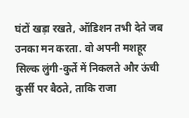घंटों खड़ा रखते, ऑडिशन तभी देते जब उनका मन करता. वो अपनी मशहूर सिल्क लुंगी-कुर्ते में निकलते और ऊंची कुर्सी पर बैठते, ताकि राजा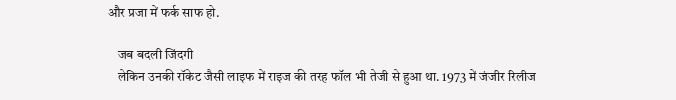और प्रजा में फर्क साफ हो.

    जब बदली जिंदगी
    लेकिन उनकी रॉकेट जैसी लाइफ में राइज की तरह फॉल भी तेजी से हुआ था. 1973 में जंजीर रिलीज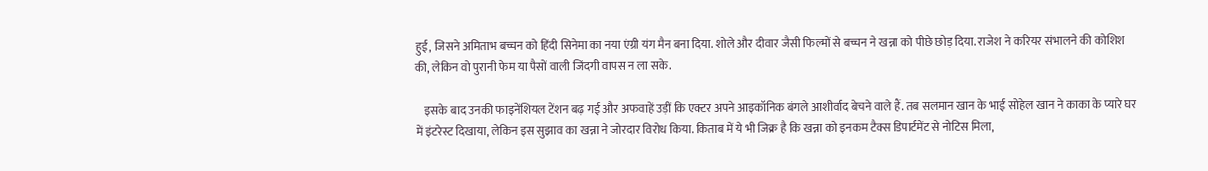हुई, जिसने अमिताभ बच्चन को हिंदी सिनेमा का नया एंग्री यंग मैन बना दिया. शोले और दीवार जैसी फिल्मों से बच्चन ने खन्ना को पीछे छोड़ दिया. राजेश ने करियर संभालने की कोशिश की, लेकिन वो पुरानी फेम या पैसों वाली जिंदगी वापस न ला सके.

    इसके बाद उनकी फाइनेंशियल टेंशन बढ़ गई और अफवाहें उड़ीं कि एक्टर अपने आइकॉनिक बंगले आशीर्वाद बेचने वाले हैं. तब सलमान खान के भाई सोहेल खान ने काका के प्यारे घर में इंटरेस्ट दिखाया, लेकिन इस सुझाव का खन्ना ने जोरदार विरोध किया. किताब में ये भी जिक्र है कि खन्ना को इनकम टैक्स डिपार्टमेंट से नोटिस मिला,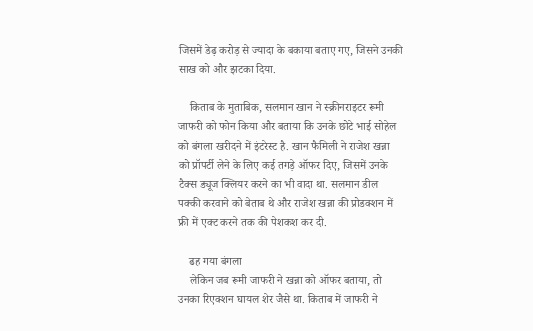जिसमें डेढ़ करोड़ से ज्यादा के बकाया बताए गए, जिसने उनकी साख को और झटका दिया.

    किताब के मुताबिक, सलमान खान ने स्क्रीनराइटर रूमी जाफरी को फोन किया और बताया कि उनके छोटे भाई सोहेल को बंगला खरीदने में इंटरेस्ट है. खान फैमिली ने राजेश खन्ना को प्रॉपर्टी लेने के लिए कई तगड़े ऑफर दिए, जिसमें उनके टैक्स ड्यूज क्लियर करने का भी वादा था. सलमान डील पक्की करवाने को बेताब थे और राजेश खन्ना की प्रोडक्शन में फ्री में एक्ट करने तक की पेशकश कर दी.

    ढह गया बंगला
    लेकिन जब रूमी जाफरी ने खन्ना को ऑफर बताया, तो उनका रिएक्शन घायल शेर जैसे था. किताब में जाफरी ने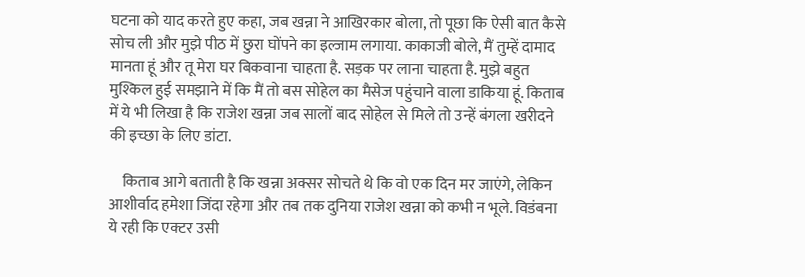घटना को याद करते हुए कहा, जब खन्ना ने आखिरकार बोला, तो पूछा कि ऐसी बात कैसे सोच ली और मुझे पीठ में छुरा घोंपने का इल्जाम लगाया. काकाजी बोले, मैं तुम्हें दामाद मानता हूं और तू मेरा घर बिकवाना चाहता है. सड़क पर लाना चाहता है. मुझे बहुत मुश्किल हुई समझाने में कि मैं तो बस सोहेल का मैसेज पहुंचाने वाला डाकिया हूं. किताब में ये भी लिखा है कि राजेश खन्ना जब सालों बाद सोहेल से मिले तो उन्हें बंगला खरीदने की इच्छा के लिए डांटा.

    किताब आगे बताती है कि खन्ना अक्सर सोचते थे कि वो एक दिन मर जाएंगे, लेकिन आशीर्वाद हमेशा जिंदा रहेगा और तब तक दुनिया राजेश खन्ना को कभी न भूले. विडंबना ये रही कि एक्टर उसी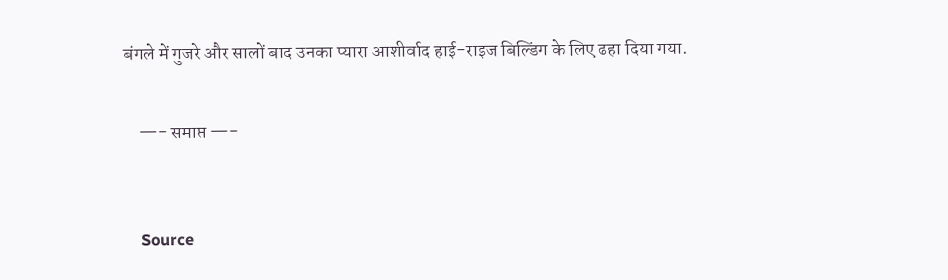बंगले में गुजरे और सालों बाद उनका प्यारा आशीर्वाद हाई-राइज बिल्डिंग के लिए ढहा दिया गया.


    —- समाप्त —-



    Source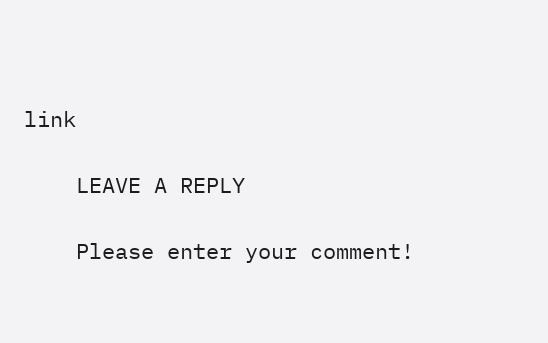link

    LEAVE A REPLY

    Please enter your comment!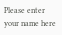Please enter your name here